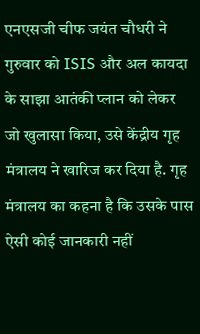एनएसजी चीफ जयंत चौधरी ने गुरुवार को ISIS और अल कायदा के साझा आतंकी प्लान को लेकर जो खुलासा किया, उसे केंद्रीय गृह मंत्रालय ने खारिज कर दिया है. गृह मंत्रालय का कहना है कि उसके पास ऐसी कोई जानकारी नहीं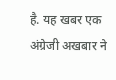है. यह खबर एक अंग्रेजी अखबार ने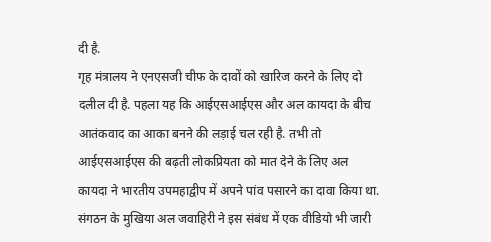दी है.
गृह मंत्रालय ने एनएसजी चीफ के दावों को खारिज करने के लिए दो दलील दी है. पहला यह कि आईएसआईएस और अल कायदा के बीच आतंकवाद का आका बनने की लड़ाई चल रही है. तभी तो आईएसआईएस की बढ़ती लोकप्रियता को मात देने के लिए अल कायदा ने भारतीय उपमहाद्वीप में अपने पांव पसारने का दावा किया था. संगठन के मुखिया अल जवाहिरी ने इस संबंध में एक वीडियो भी जारी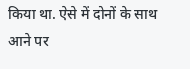किया था. ऐसे में दोनों के साथ आने पर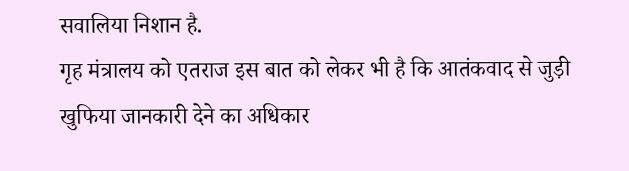सवालिया निशान है.
गृह मंत्रालय को एतराज इस बात को लेकर भी है कि आतंकवाद से जुड़ी खुफिया जानकारी देने का अधिकार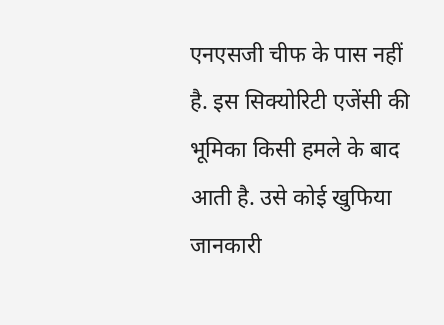एनएसजी चीफ के पास नहीं है. इस सिक्योरिटी एजेंसी की भूमिका किसी हमले के बाद आती है. उसे कोई खुफिया जानकारी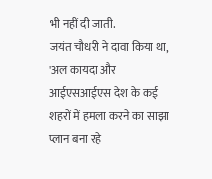भी नहीं दी जाती.
जयंत चौधरी ने दावा किया था, 'अल कायदा और आईएसआईएस देश के कई शहरों में हमला करने का साझा प्लान बना रहे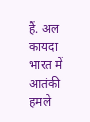हैं. अल कायदा भारत में आतंकी हमले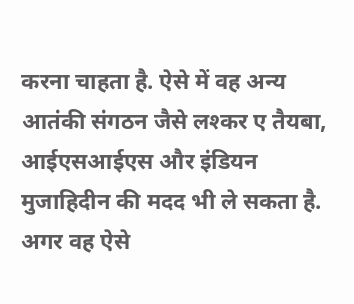करना चाहता है. ऐसे में वह अन्य आतंकी संगठन जैसे लश्कर ए तैयबा, आईएसआईएस और इंडियन मुजाहिदीन की मदद भी ले सकता है. अगर वह ऐसे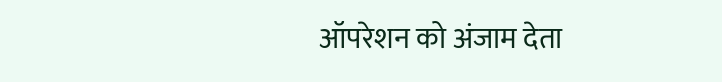ऑपरेशन को अंजाम देता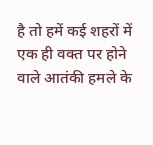है तो हमें कई शहरों में एक ही वक्त पर होने वाले आतंकी हमले के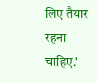लिए तैयार रहना चाहिए.'